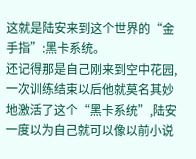这就是陆安来到这个世界的“金手指”:黑卡系统。
还记得那是自己刚来到空中花园,一次训练结束以后他就莫名其妙地激活了这个“黑卡系统”,陆安一度以为自己就可以像以前小说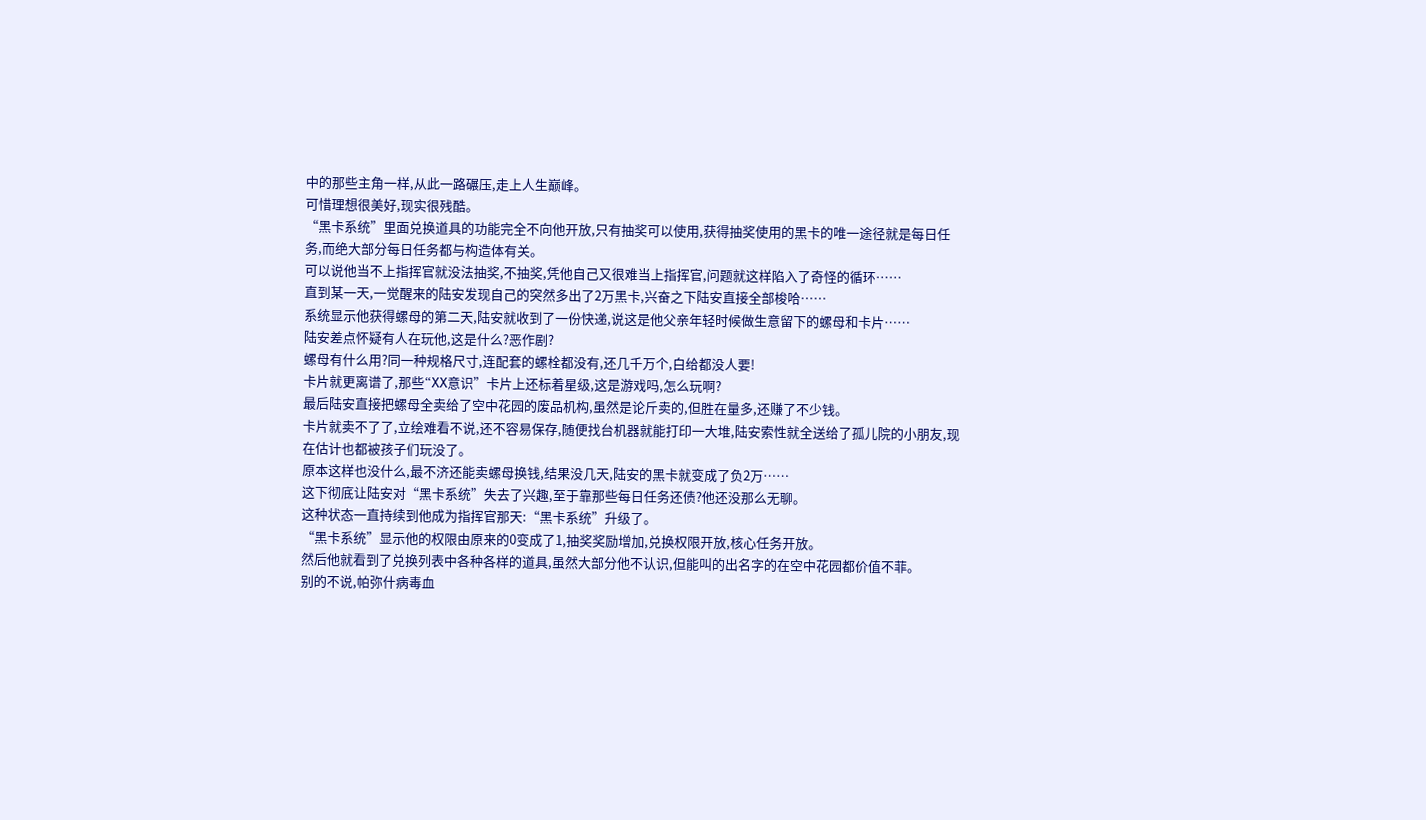中的那些主角一样,从此一路碾压,走上人生巅峰。
可惜理想很美好,现实很残酷。
“黑卡系统”里面兑换道具的功能完全不向他开放,只有抽奖可以使用,获得抽奖使用的黑卡的唯一途径就是每日任务,而绝大部分每日任务都与构造体有关。
可以说他当不上指挥官就没法抽奖,不抽奖,凭他自己又很难当上指挥官,问题就这样陷入了奇怪的循环……
直到某一天,一觉醒来的陆安发现自己的突然多出了2万黑卡,兴奋之下陆安直接全部梭哈……
系统显示他获得螺母的第二天,陆安就收到了一份快递,说这是他父亲年轻时候做生意留下的螺母和卡片……
陆安差点怀疑有人在玩他,这是什么?恶作剧?
螺母有什么用?同一种规格尺寸,连配套的螺栓都没有,还几千万个,白给都没人要!
卡片就更离谱了,那些“XX意识”卡片上还标着星级,这是游戏吗,怎么玩啊?
最后陆安直接把螺母全卖给了空中花园的废品机构,虽然是论斤卖的,但胜在量多,还赚了不少钱。
卡片就卖不了了,立绘难看不说,还不容易保存,随便找台机器就能打印一大堆,陆安索性就全送给了孤儿院的小朋友,现在估计也都被孩子们玩没了。
原本这样也没什么,最不济还能卖螺母换钱,结果没几天,陆安的黑卡就变成了负2万……
这下彻底让陆安对“黑卡系统”失去了兴趣,至于靠那些每日任务还债?他还没那么无聊。
这种状态一直持续到他成为指挥官那天:“黑卡系统”升级了。
“黑卡系统”显示他的权限由原来的0变成了1,抽奖奖励增加,兑换权限开放,核心任务开放。
然后他就看到了兑换列表中各种各样的道具,虽然大部分他不认识,但能叫的出名字的在空中花园都价值不菲。
别的不说,帕弥什病毒血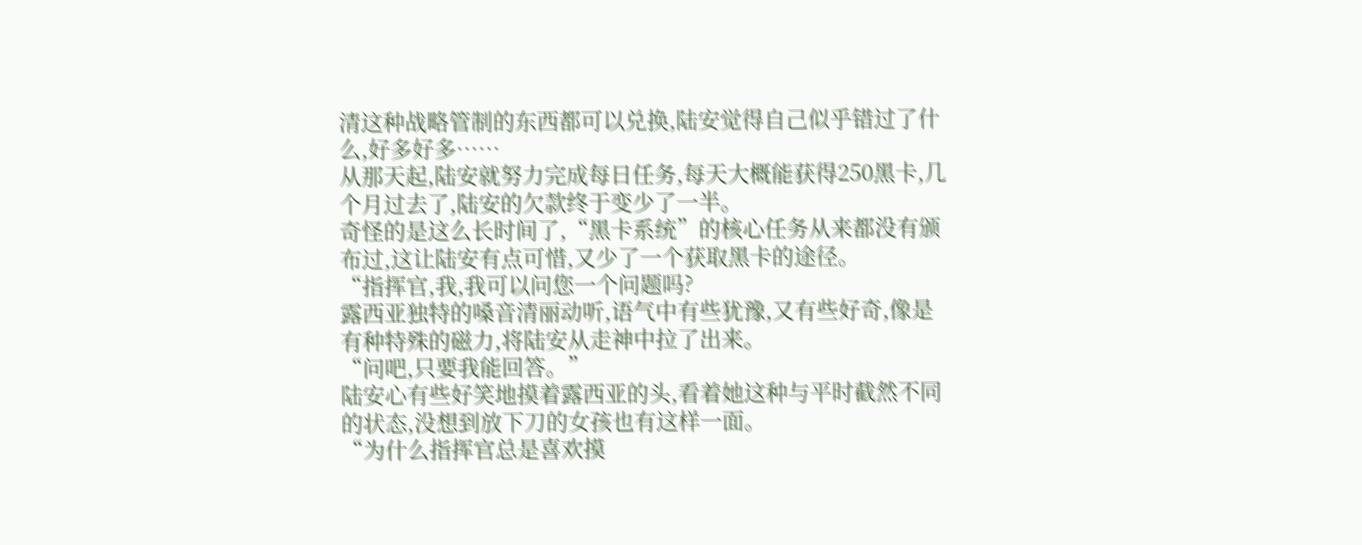清这种战略管制的东西都可以兑换,陆安觉得自己似乎错过了什么,好多好多……
从那天起,陆安就努力完成每日任务,每天大概能获得250黑卡,几个月过去了,陆安的欠款终于变少了一半。
奇怪的是这么长时间了,“黑卡系统”的核心任务从来都没有颁布过,这让陆安有点可惜,又少了一个获取黑卡的途径。
“指挥官,我,我可以问您一个问题吗?
露西亚独特的嗓音清丽动听,语气中有些犹豫,又有些好奇,像是有种特殊的磁力,将陆安从走神中拉了出来。
“问吧,只要我能回答。”
陆安心有些好笑地摸着露西亚的头,看着她这种与平时截然不同的状态,没想到放下刀的女孩也有这样一面。
“为什么指挥官总是喜欢摸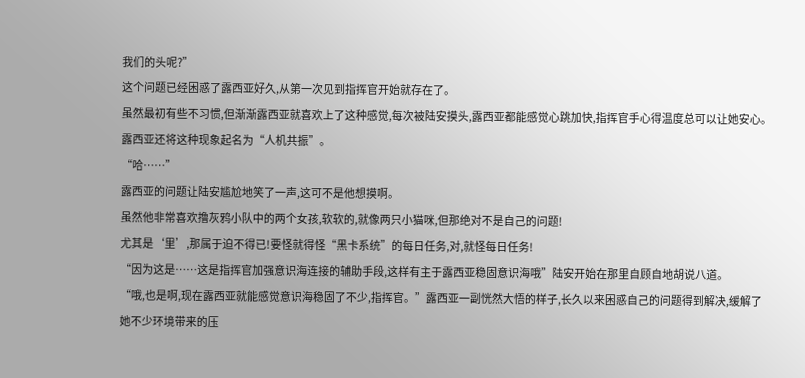我们的头呢?”
这个问题已经困惑了露西亚好久,从第一次见到指挥官开始就存在了。
虽然最初有些不习惯,但渐渐露西亚就喜欢上了这种感觉,每次被陆安摸头,露西亚都能感觉心跳加快,指挥官手心得温度总可以让她安心。
露西亚还将这种现象起名为“人机共振”。
“哈……”
露西亚的问题让陆安尴尬地笑了一声,这可不是他想摸啊。
虽然他非常喜欢撸灰鸦小队中的两个女孩,软软的,就像两只小猫咪,但那绝对不是自己的问题!
尤其是‘里’,那属于迫不得已!要怪就得怪“黑卡系统”的每日任务,对,就怪每日任务!
“因为这是……这是指挥官加强意识海连接的辅助手段,这样有主于露西亚稳固意识海哦”陆安开始在那里自顾自地胡说八道。
“哦,也是啊,现在露西亚就能感觉意识海稳固了不少,指挥官。”露西亚一副恍然大悟的样子,长久以来困惑自己的问题得到解决,缓解了她不少环境带来的压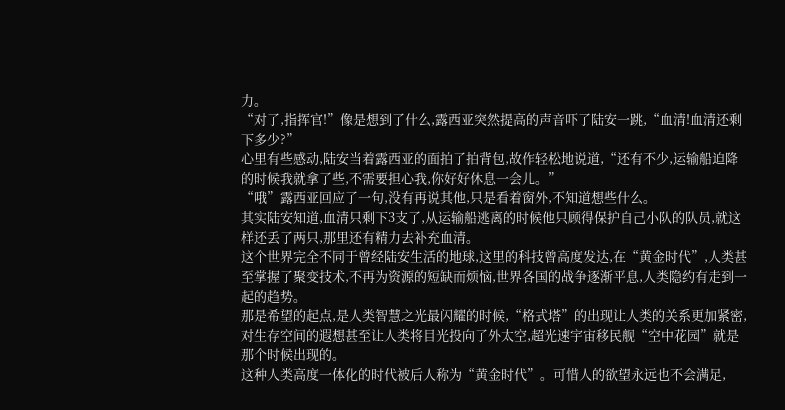力。
“对了,指挥官!”像是想到了什么,露西亚突然提高的声音吓了陆安一跳,“血清!血清还剩下多少?”
心里有些感动,陆安当着露西亚的面拍了拍背包,故作轻松地说道,“还有不少,运输船迫降的时候我就拿了些,不需要担心我,你好好休息一会儿。”
“哦”露西亚回应了一句,没有再说其他,只是看着窗外,不知道想些什么。
其实陆安知道,血清只剩下3支了,从运输船逃离的时候他只顾得保护自己小队的队员,就这样还丢了两只,那里还有精力去补充血清。
这个世界完全不同于曾经陆安生活的地球,这里的科技曾高度发达,在“黄金时代”,人类甚至掌握了聚变技术,不再为资源的短缺而烦恼,世界各国的战争逐渐平息,人类隐约有走到一起的趋势。
那是希望的起点,是人类智慧之光最闪耀的时候,“格式塔”的出现让人类的关系更加紧密,对生存空间的遐想甚至让人类将目光投向了外太空,超光速宇宙移民舰“空中花园”就是那个时候出现的。
这种人类高度一体化的时代被后人称为“黄金时代”。可惜人的欲望永远也不会满足,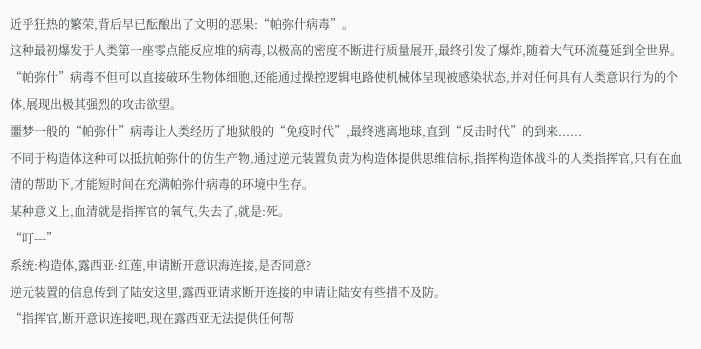近乎狂热的繁荣,背后早已酝酿出了文明的恶果:“帕弥什病毒”。
这种最初爆发于人类第一座零点能反应堆的病毒,以极高的密度不断进行质量展开,最终引发了爆炸,随着大气环流蔓延到全世界。
“帕弥什”病毒不但可以直接破环生物体细胞,还能通过操控逻辑电路使机械体呈现被感染状态,并对任何具有人类意识行为的个体,展现出极其强烈的攻击欲望。
噩梦一般的“帕弥什”病毒让人类经历了地狱般的“免疫时代”,最终逃离地球,直到“反击时代”的到来......
不同于构造体这种可以抵抗帕弥什的仿生产物,通过逆元装置负责为构造体提供思维信标,指挥构造体战斗的人类指挥官,只有在血清的帮助下,才能短时间在充满帕弥什病毒的环境中生存。
某种意义上,血清就是指挥官的氧气,失去了,就是:死。
“叮---”
系统:构造体,露西亚·红莲,申请断开意识海连接,是否同意?
逆元装置的信息传到了陆安这里,露西亚请求断开连接的申请让陆安有些措不及防。
“指挥官,断开意识连接吧,现在露西亚无法提供任何帮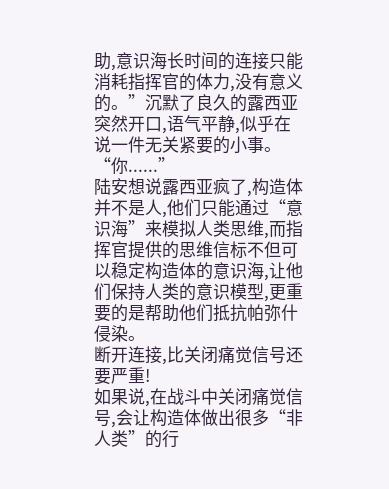助,意识海长时间的连接只能消耗指挥官的体力,没有意义的。”沉默了良久的露西亚突然开口,语气平静,似乎在说一件无关紧要的小事。
“你......”
陆安想说露西亚疯了,构造体并不是人,他们只能通过“意识海”来模拟人类思维,而指挥官提供的思维信标不但可以稳定构造体的意识海,让他们保持人类的意识模型,更重要的是帮助他们抵抗帕弥什侵染。
断开连接,比关闭痛觉信号还要严重!
如果说,在战斗中关闭痛觉信号,会让构造体做出很多“非人类”的行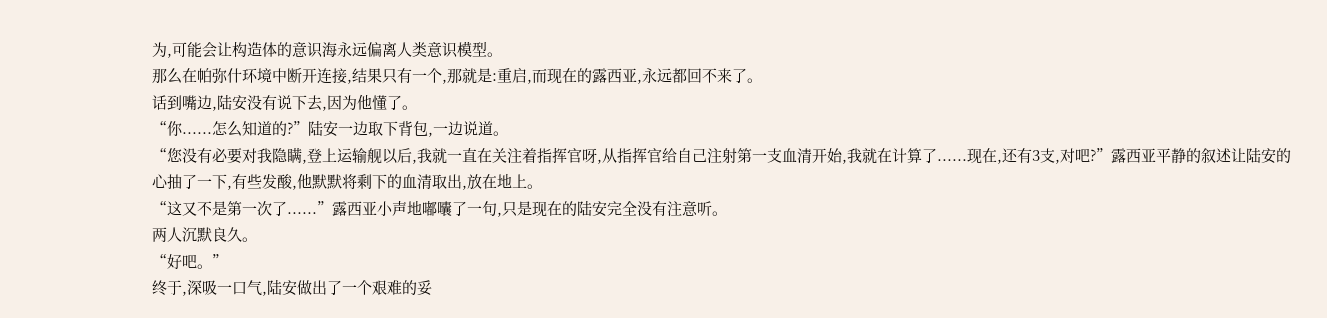为,可能会让构造体的意识海永远偏离人类意识模型。
那么在帕弥什环境中断开连接,结果只有一个,那就是:重启,而现在的露西亚,永远都回不来了。
话到嘴边,陆安没有说下去,因为他懂了。
“你......怎么知道的?”陆安一边取下背包,一边说道。
“您没有必要对我隐瞒,登上运输舰以后,我就一直在关注着指挥官呀,从指挥官给自己注射第一支血清开始,我就在计算了......现在,还有3支,对吧?”露西亚平静的叙述让陆安的心抽了一下,有些发酸,他默默将剩下的血清取出,放在地上。
“这又不是第一次了......”露西亚小声地嘟囔了一句,只是现在的陆安完全没有注意听。
两人沉默良久。
“好吧。”
终于,深吸一口气,陆安做出了一个艰难的妥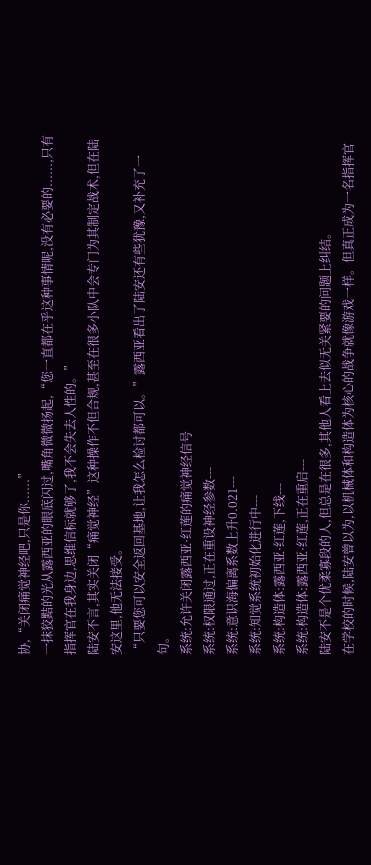协,“关闭痛觉神经吧,只是你......”
一抹狡黠的光从露西亚的眼底闪过,嘴角微微扬起,“您一直都在乎这种事情呢,没有必要的......,只有指挥官在我身边,思维信标就够了,我不会失去人性的。”
陆安不言,其实关闭“痛觉神经”这种操作不但合规,甚至在很多小队中会专门为其制定战术,但在陆安这里,他无法接受。
“只要您可以安全返回基地,让我怎么检讨都可以。”露西亚看出了陆安还有些犹豫,又补充了一句。
系统:允许关闭露西亚·红莲的痛觉神经信号
系统:权限通过,正在重设神经参数---
系统:意识海偏离系数上升0.021---
系统:知觉系统初始化进行中---
系统:构造体:露西亚·红莲,下线---
系统:构造体:露西亚·红莲,正在重启---
陆安不是个优柔寡段的人,但总是在很多,其他人看上去似无关紧要的问题上纠结。
在学校的时候,陆安曾以为,以机械体和构造体为核心的战争就像游戏一样。但真正成为一名指挥官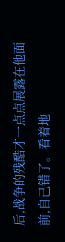后,战争的残酷才一点点展露在他面前,自己错了。看着地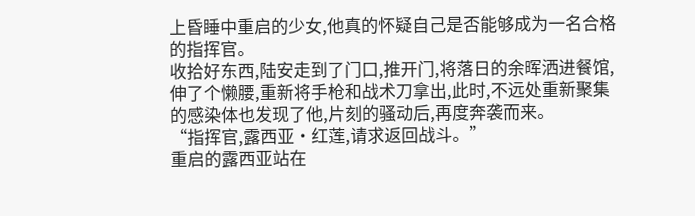上昏睡中重启的少女,他真的怀疑自己是否能够成为一名合格的指挥官。
收拾好东西,陆安走到了门口,推开门,将落日的余晖洒进餐馆,伸了个懒腰,重新将手枪和战术刀拿出,此时,不远处重新聚集的感染体也发现了他,片刻的骚动后,再度奔袭而来。
“指挥官,露西亚·红莲,请求返回战斗。”
重启的露西亚站在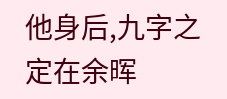他身后,九字之定在余晖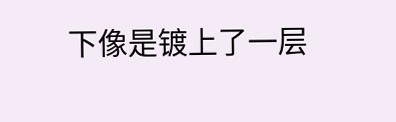下像是镀上了一层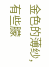金色的薄纱,有些朦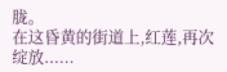胧。
在这昏黄的街道上,红莲,再次绽放......